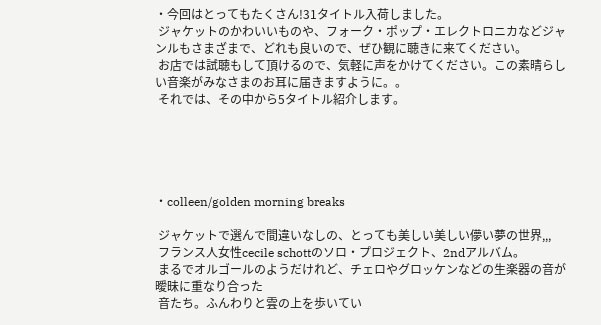・今回はとってもたくさん!31タイトル入荷しました。
 ジャケットのかわいいものや、フォーク・ポップ・エレクトロニカなどジャンルもさまざまで、どれも良いので、ぜひ観に聴きに来てください。
 お店では試聴もして頂けるので、気軽に声をかけてください。この素晴らしい音楽がみなさまのお耳に届きますように。。
 それでは、その中から5タイトル紹介します。





・colleen/golden morning breaks

 ジャケットで選んで間違いなしの、とっても美しい美しい儚い夢の世界,,,
 フランス人女性cecile schottのソロ・プロジェクト、2ndアルバム。
 まるでオルゴールのようだけれど、チェロやグロッケンなどの生楽器の音が曖昧に重なり合った
 音たち。ふんわりと雲の上を歩いてい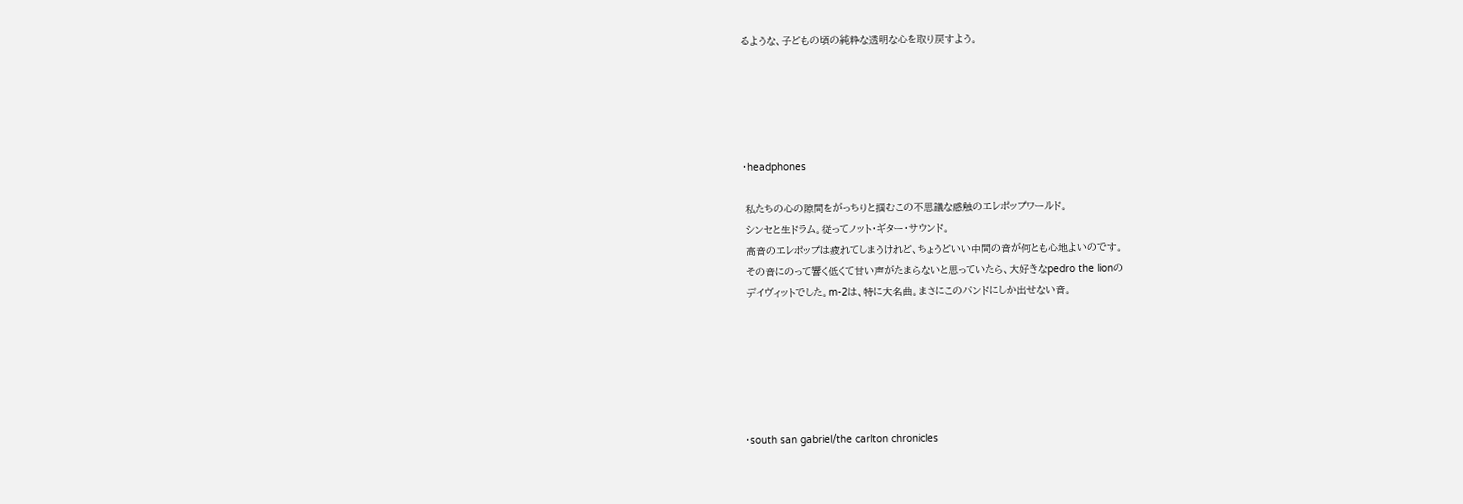るような、子どもの頃の純粋な透明な心を取り戻すよう。





・headphones

 私たちの心の隙間をがっちりと掴むこの不思議な感触のエレポップワールド。
 シンセと生ドラム。従ってノット・ギター・サウンド。
 高音のエレポップは疲れてしまうけれど、ちょうどいい中間の音が何とも心地よいのです。
 その音にのって響く低くて甘い声がたまらないと思っていたら、大好きなpedro the lionの
 デイヴィットでした。m-2は、特に大名曲。まさにこのバンドにしか出せない音。






・south san gabriel/the carlton chronicles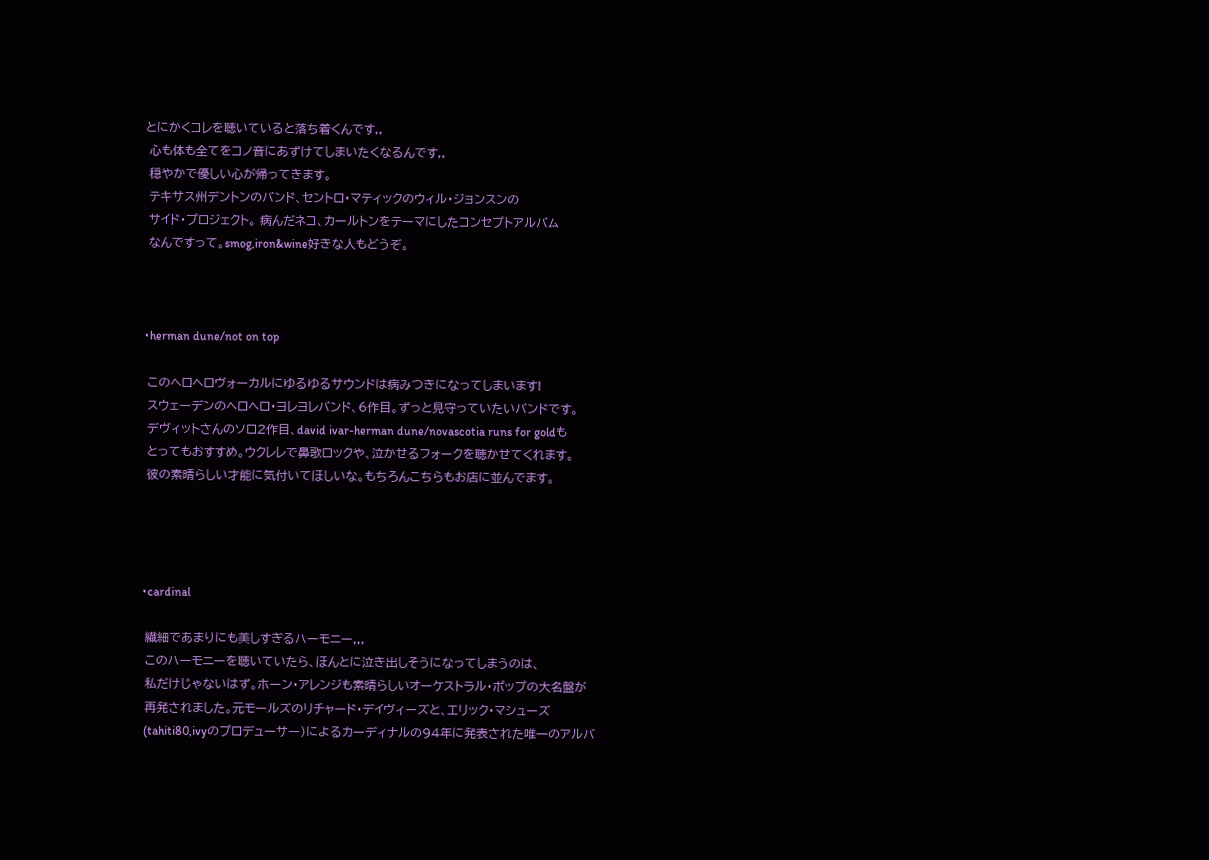とにかくコレを聴いていると落ち着くんです,,
 心も体も全てをコノ音にあずけてしまいたくなるんです,,
 穏やかで優しい心が帰ってきます。
 テキサス州デントンのバンド、セントロ・マティックのウィル・ジョンスンの
 サイド・プロジェクト。 病んだネコ、カールトンをテーマにしたコンセプトアルバム
 なんですって。smog,iron&wine好きな人もどうぞ。



・herman dune/not on top

 このヘロヘロヴォーカルにゆるゆるサウンドは病みつきになってしまいます!
 スウェーデンのヘロヘロ・ヨレヨレバンド、6作目。ずっと見守っていたいバンドです。
 デヴィットさんのソロ2作目、david ivar-herman dune/novascotia runs for goldも
 とってもおすすめ。ウクレレで鼻歌ロックや、泣かせるフォークを聴かせてくれます。
 彼の素晴らしい才能に気付いてほしいな。もちろんこちらもお店に並んでます。




・cardinal

 繊細であまりにも美しすぎるハーモニー,,,
 このハーモニーを聴いていたら、ほんとに泣き出しそうになってしまうのは、
 私だけじゃないはず。ホーン・アレンジも素晴らしいオーケストラル・ポップの大名盤が
 再発されました。元モールズのリチャード・デイヴィーズと、エリック・マシューズ
 (tahiti80,ivyのプロデューサー)によるカーディナルの94年に発表された唯一のアルバ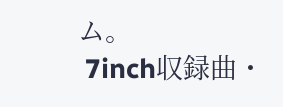ム。
 7inch収録曲・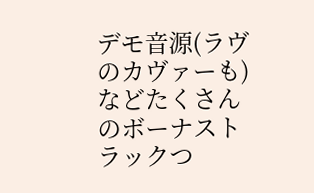デモ音源(ラヴのカヴァーも)などたくさんのボーナストラックつ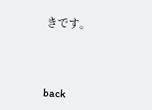きです。




back